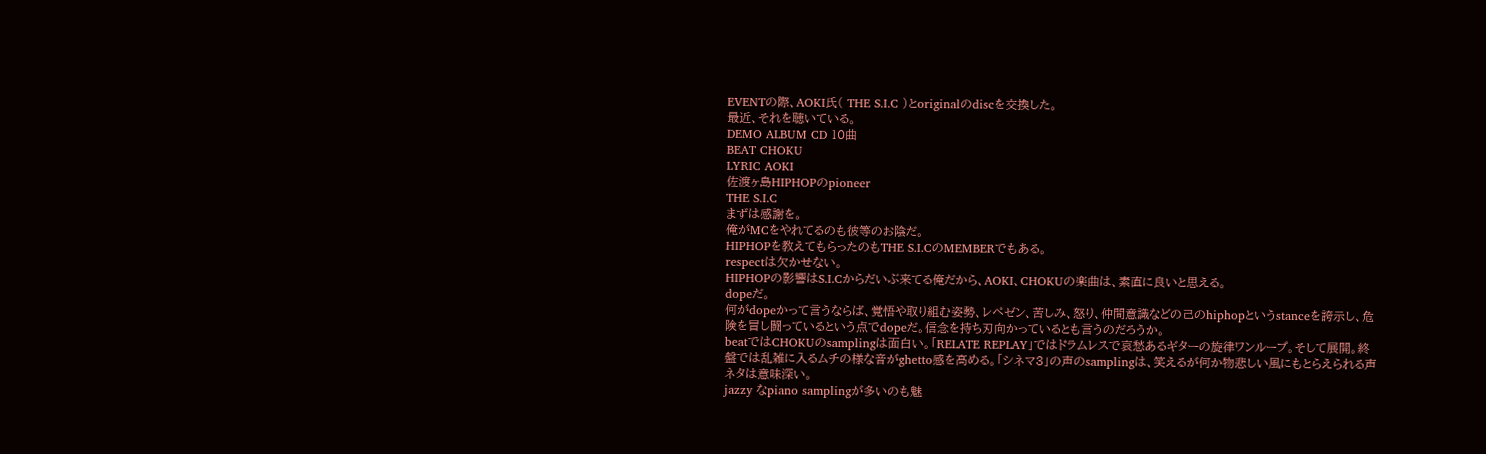EVENTの際、AOKI氏( THE S.I.C )とoriginalのdiscを交換した。
最近、それを聴いている。
DEMO ALBUM CD 10曲
BEAT CHOKU
LYRIC AOKI
佐渡ヶ島HIPHOPのpioneer
THE S.I.C
まずは感謝を。
俺がMCをやれてるのも彼等のお陰だ。
HIPHOPを教えてもらったのもTHE S.I.CのMEMBERでもある。
respectは欠かせない。
HIPHOPの影響はS.I.Cからだいぶ来てる俺だから、AOKI、CHOKUの楽曲は、素直に良いと思える。
dopeだ。
何がdopeかって言うならば、覚悟や取り組む姿勢、レペゼン、苦しみ、怒り、仲間意識などの己のhiphopというstanceを誇示し、危険を冒し闘っているという点でdopeだ。信念を持ち刃向かっているとも言うのだろうか。
beatではCHOKUのsamplingは面白い。「RELATE REPLAY」ではドラムレスで哀愁あるギターの旋律ワンループ。そして展開。終盤では乱雑に入るムチの様な音がghetto感を高める。「シネマ3」の声のsamplingは、笑えるが何か物悲しい風にもとらえられる声ネタは意味深い。
jazzy なpiano samplingが多いのも魅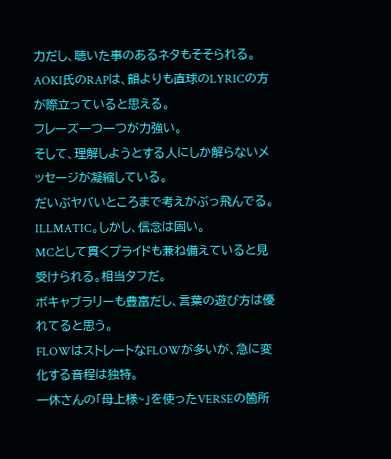力だし、聴いた事のあるネタもそそられる。
AOKI氏のRAPは、韻よりも直球のLYRICの方が際立っていると思える。
フレーズ一つ一つが力強い。
そして、理解しようとする人にしか解らないメッセージが凝縮している。
だいぶヤバいところまで考えがぶっ飛んでる。ILLMATIC。しかし、信念は固い。
MCとして貫くプライドも兼ね備えていると見受けられる。相当タフだ。
ボキャブラリーも豊富だし、言葉の遊び方は優れてると思う。
FLOWはストレートなFLOWが多いが、急に変化する音程は独特。
一休さんの「母上様~」を使ったVERSEの箇所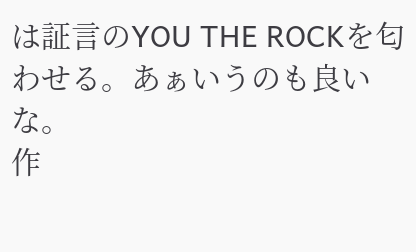は証言のYOU THE ROCKを匂わせる。あぁいうのも良いな。
作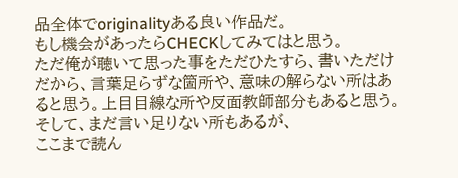品全体でoriginalityある良い作品だ。
もし機会があったらCHECKしてみてはと思う。
ただ俺が聴いて思った事をただひたすら、書いただけだから、言葉足らずな箇所や、意味の解らない所はあると思う。上目目線な所や反面教師部分もあると思う。そして、まだ言い足りない所もあるが、
ここまで読ん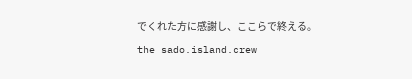でくれた方に感謝し、ここらで終える。
the sado.island.crew